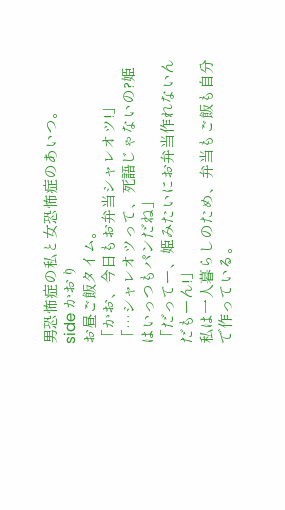男恐怖症の私と女恐怖症のあいつ。
side かおり
お昼ご飯タイム。
「かお、今日もお弁当シャレオツ!」
「…シャレオツって、死語じゃないの?姫はいっつもパンだね」
「だってー、姫みたいにお弁当作れないんだもーん!」
私は一人暮らしのため、弁当もご飯も自分で作っている。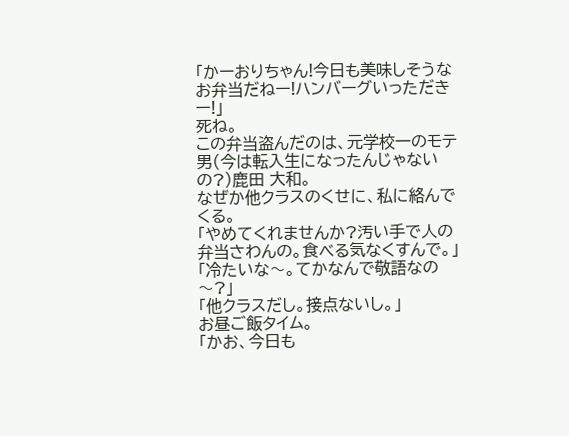「かーおりちゃん!今日も美味しそうなお弁当だねー!ハンバーグいっただきー!」
死ね。
この弁当盗んだのは、元学校一のモテ男(今は転入生になったんじゃないの?)鹿田 大和。
なぜか他クラスのくせに、私に絡んでくる。
「やめてくれませんか?汚い手で人の弁当さわんの。食べる気なくすんで。」
「冷たいな〜。てかなんで敬語なの〜?」
「他クラスだし。接点ないし。」
お昼ご飯タイム。
「かお、今日も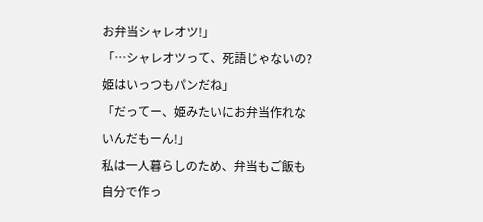お弁当シャレオツ!」
「…シャレオツって、死語じゃないの?姫はいっつもパンだね」
「だってー、姫みたいにお弁当作れないんだもーん!」
私は一人暮らしのため、弁当もご飯も自分で作っ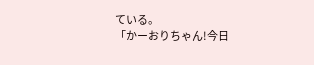ている。
「かーおりちゃん!今日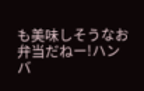も美味しそうなお弁当だねー!ハンバ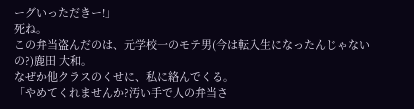ーグいっただきー!」
死ね。
この弁当盗んだのは、元学校一のモテ男(今は転入生になったんじゃないの?)鹿田 大和。
なぜか他クラスのくせに、私に絡んでくる。
「やめてくれませんか?汚い手で人の弁当さ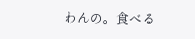わんの。食べる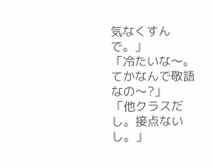気なくすんで。」
「冷たいな〜。てかなんで敬語なの〜?」
「他クラスだし。接点ないし。」